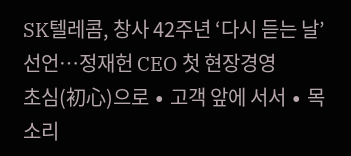SK텔레콤, 창사 42주년 ‘다시 듣는 날’ 선언…정재헌 CEO 첫 현장경영
초심(初心)으로 ∙ 고객 앞에 서서 ∙ 목소리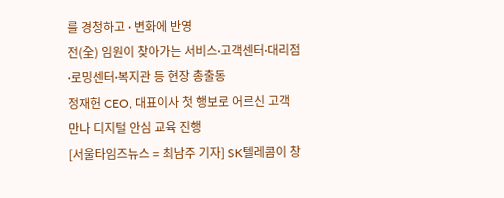를 경청하고 ∙ 변화에 반영
전(全) 임원이 찾아가는 서비스∙고객센터∙대리점∙로밍센터∙복지관 등 현장 총출동
정재헌 CEO, 대표이사 첫 행보로 어르신 고객 만나 디지털 안심 교육 진행
[서울타임즈뉴스 = 최남주 기자] SK텔레콤이 창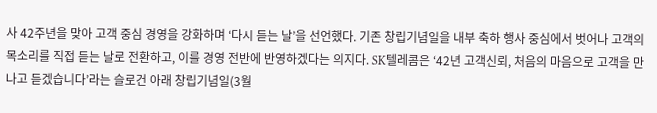사 42주년을 맞아 고객 중심 경영을 강화하며 ‘다시 듣는 날’을 선언했다. 기존 창립기념일을 내부 축하 행사 중심에서 벗어나 고객의 목소리를 직접 듣는 날로 전환하고, 이를 경영 전반에 반영하겠다는 의지다. SK텔레콤은 ‘42년 고객신뢰, 처음의 마음으로 고객을 만나고 듣겠습니다’라는 슬로건 아래 창립기념일(3월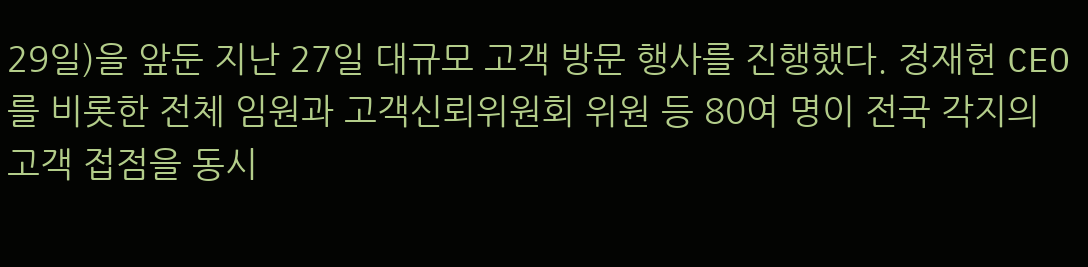29일)을 앞둔 지난 27일 대규모 고객 방문 행사를 진행했다. 정재헌 CEO를 비롯한 전체 임원과 고객신뢰위원회 위원 등 80여 명이 전국 각지의 고객 접점을 동시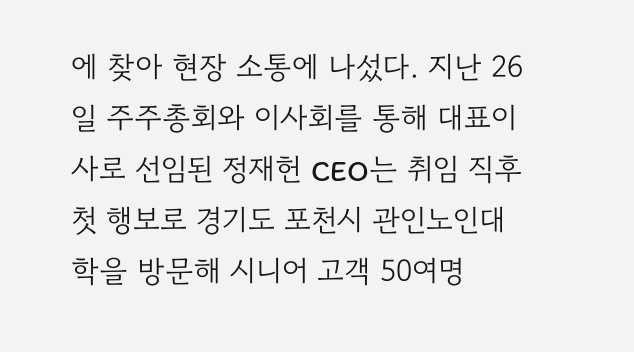에 찾아 현장 소통에 나섰다. 지난 26일 주주총회와 이사회를 통해 대표이사로 선임된 정재헌 CEO는 취임 직후 첫 행보로 경기도 포천시 관인노인대학을 방문해 시니어 고객 50여명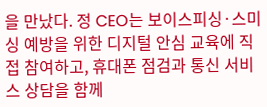을 만났다. 정 CEO는 보이스피싱·스미싱 예방을 위한 디지털 안심 교육에 직접 참여하고, 휴대폰 점검과 통신 서비스 상담을 함께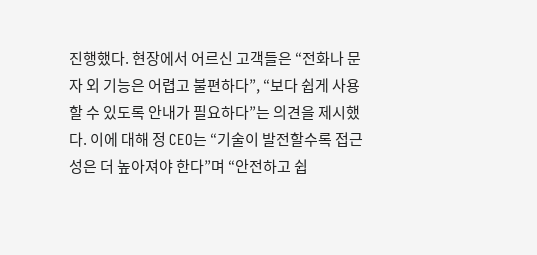진행했다. 현장에서 어르신 고객들은 “전화나 문자 외 기능은 어렵고 불편하다”, “보다 쉽게 사용할 수 있도록 안내가 필요하다”는 의견을 제시했다. 이에 대해 정 CEO는 “기술이 발전할수록 접근성은 더 높아져야 한다”며 “안전하고 쉽